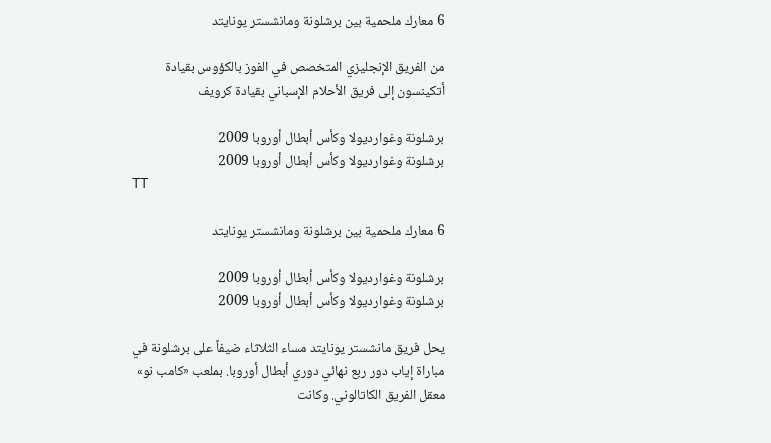6 معارك ملحمية بين برشلونة ومانشستر يونايتد

من الفريق الإنجليزي المتخصص في الفوز بالكؤوس بقيادة أتكينسون إلى فريق الأحلام الإسباني بقيادة كرويف

برشلونة وغوارديولا وكأس أبطال أوروبا 2009
برشلونة وغوارديولا وكأس أبطال أوروبا 2009
TT

6 معارك ملحمية بين برشلونة ومانشستر يونايتد

برشلونة وغوارديولا وكأس أبطال أوروبا 2009
برشلونة وغوارديولا وكأس أبطال أوروبا 2009

يحل فريق مانشستر يونايتد مساء الثلاثاء ضيفاً على برشلونة في مباراة إياب دور ربع نهائي دوري أبطال أوروبا. بملعب «كامب نو» معقل الفريق الكاتالوني. وكانت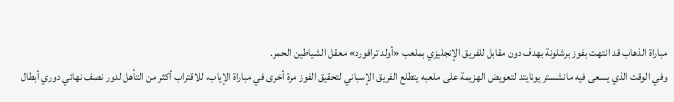مباراة الذهاب قد انتهت بفوز برشلونة بهدف دون مقابل للفريق الإنجليزي بملعب «أولد ترافورد» معقل الشياطين الحمر.
وفي الوقت الذي يسعى فيه مانشستر يونايتد لتعويض الهزيمة على ملعبه يتطلع الفريق الإسباني لتحقيق الفوز مرة أخرى في مباراة الإياب، للاقتراب أكثر من التأهل لدور نصف نهائي دوري أبطال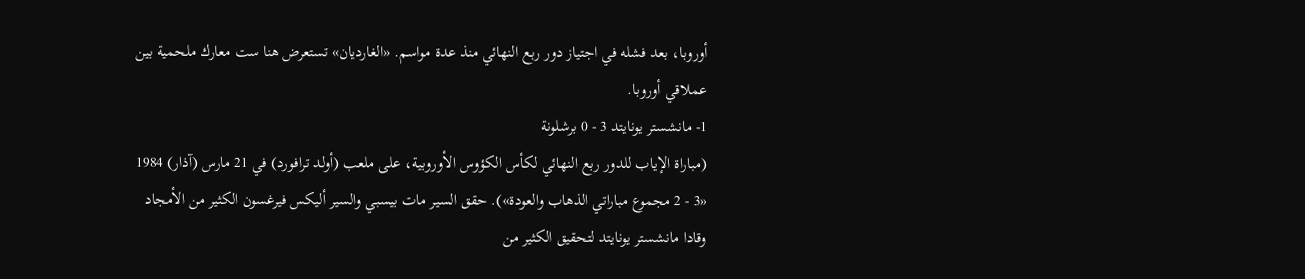أوروبا، بعد فشله في اجتياز دور ربع النهائي منذ عدة مواسم. «الغارديان» تستعرض هنا ست معارك ملحمية بين عملاقي أوروبا.
1- مانشستر يونايتد 3 - 0 برشلونة
(مباراة الإياب للدور ربع النهائي لكأس الكؤوس الأوروبية، على ملعب (أولد ترافورد) في 21 مارس (آذار) 1984 «3 - 2 مجموع مباراتي الذهاب والعودة»). حقق السير مات بيسبي والسير أليكس فيرغسون الكثير من الأمجاد وقادا مانشستر يونايتد لتحقيق الكثير من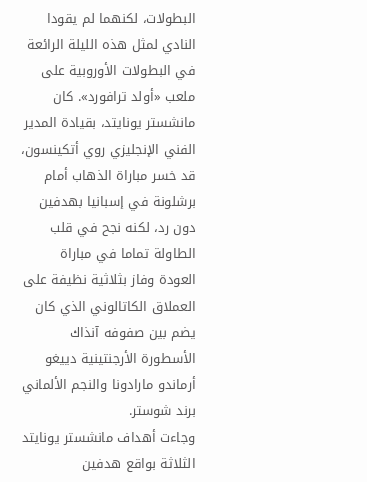البطولات، لكنهما لم يقودا النادي لمثل هذه الليلة الرائعة في البطولات الأوروبية على ملعب «أولد ترافورد». كان مانشستر يونايتد، بقيادة المدير الفني الإنجليزي روي أتكينسون، قد خسر مباراة الذهاب أمام برشلونة في إسبانيا بهدفين دون رد، لكنه نجح في قلب الطاولة تماما في مباراة العودة وفاز بثلاثية نظيفة على العملاق الكاتالوني الذي كان يضم بين صفوفه آنذاك الأسطورة الأرجنتينية دييغو أرماندو مارادونا والنجم الألماني برند شوستر.
وجاءت أهداف مانشستر يونايتد الثلاثة بواقع هدفين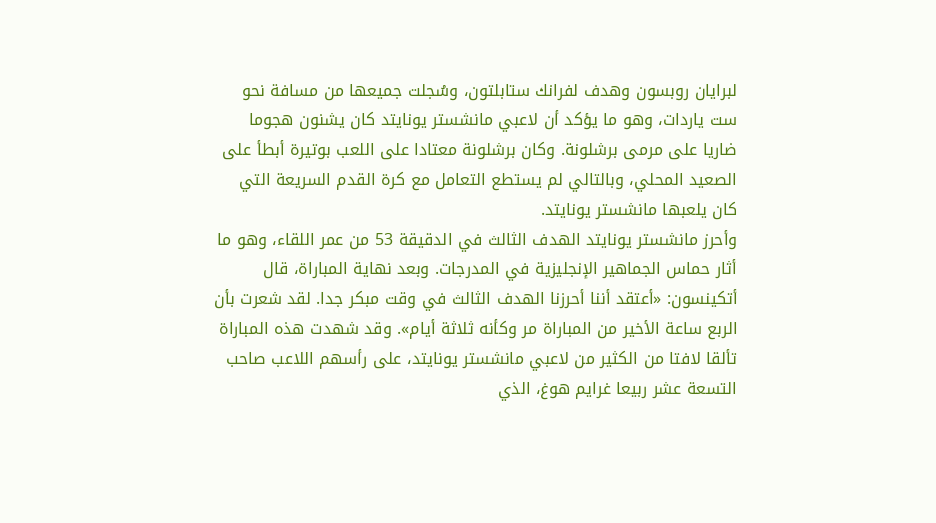لبرايان روبسون وهدف لفرانك ستابلتون، وسُجلت جميعها من مسافة نحو ست ياردات، وهو ما يؤكد أن لاعبي مانشستر يونايتد كان يشنون هجوما ضاريا على مرمى برشلونة. وكان برشلونة معتادا على اللعب بوتيرة أبطأ على الصعيد المحلي، وبالتالي لم يستطع التعامل مع كرة القدم السريعة التي كان يلعبها مانشستر يونايتد.
وأحرز مانشستر يونايتد الهدف الثالث في الدقيقة 53 من عمر اللقاء، وهو ما أثار حماس الجماهير الإنجليزية في المدرجات. وبعد نهاية المباراة، قال أتكينسون: «أعتقد أننا أحرزنا الهدف الثالث في وقت مبكر جدا. لقد شعرت بأن الربع ساعة الأخير من المباراة مر وكأنه ثلاثة أيام». وقد شهدت هذه المباراة تألقا لافتا من الكثير من لاعبي مانشستر يونايتد، على رأسهم اللاعب صاحب التسعة عشر ربيعا غرايم هوغ، الذي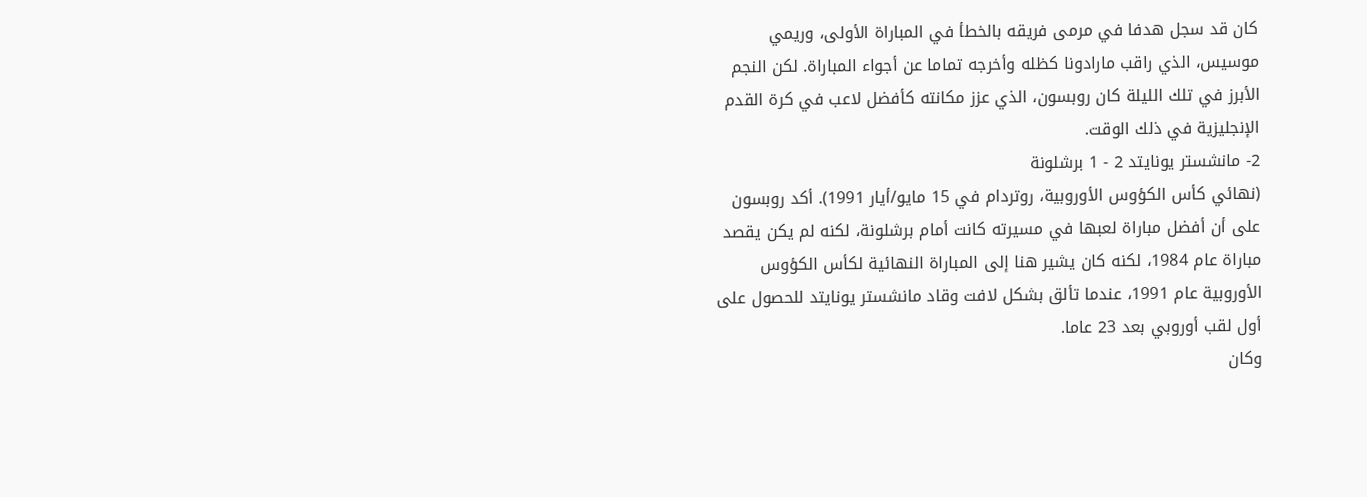كان قد سجل هدفا في مرمى فريقه بالخطأ في المباراة الأولى، وريمي موسيس، الذي راقب مارادونا كظله وأخرجه تماما عن أجواء المباراة. لكن النجم الأبرز في تلك الليلة كان روبسون، الذي عزز مكانته كأفضل لاعب في كرة القدم الإنجليزية في ذلك الوقت.
2- مانشستر يونايتد 2 - 1 برشلونة
(نهائي كأس الكؤوس الأوروبية، روتردام في 15 مايو/أيار 1991). أكد روبسون على أن أفضل مباراة لعبها في مسيرته كانت أمام برشلونة، لكنه لم يكن يقصد مباراة عام 1984، لكنه كان يشير هنا إلى المباراة النهائية لكأس الكؤوس الأوروبية عام 1991، عندما تألق بشكل لافت وقاد مانشستر يونايتد للحصول على أول لقب أوروبي بعد 23 عاما.
وكان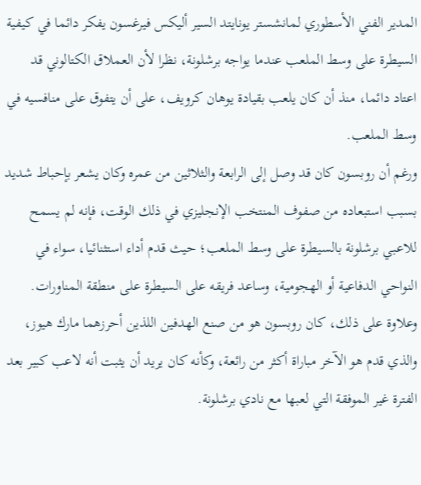المدير الفني الأسطوري لمانشستر يونايتد السير أليكس فيرغسون يفكر دائما في كيفية السيطرة على وسط الملعب عندما يواجه برشلونة، نظرا لأن العملاق الكتالوني قد اعتاد دائما، منذ أن كان يلعب بقيادة يوهان كرويف، على أن يتفوق على منافسيه في وسط الملعب.
ورغم أن روبسون كان قد وصل إلى الرابعة والثلاثين من عمره وكان يشعر بإحباط شديد بسبب استبعاده من صفوف المنتخب الإنجليزي في ذلك الوقت، فإنه لم يسمح للاعبي برشلونة بالسيطرة على وسط الملعب؛ حيث قدم أداء استثنائيا، سواء في النواحي الدفاعية أو الهجومية، وساعد فريقه على السيطرة على منطقة المناورات.
وعلاوة على ذلك، كان روبسون هو من صنع الهدفين اللذين أحرزهما مارك هيوز، والذي قدم هو الآخر مباراة أكثر من رائعة، وكأنه كان يريد أن يثبت أنه لاعب كبير بعد الفترة غير الموفقة التي لعبها مع نادي برشلونة.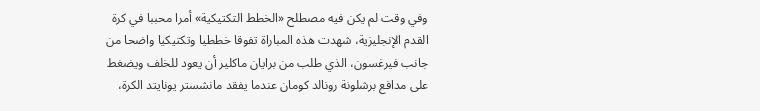وفي وقت لم يكن فيه مصطلح «الخطط التكتيكية» أمرا محببا في كرة القدم الإنجليزية، شهدت هذه المباراة تفوقا خططيا وتكتيكيا واضحا من جانب فيرغسون، الذي طلب من برايان ماكلير أن يعود للخلف ويضغط على مدافع برشلونة رونالد كومان عندما يفقد مانشستر يونايتد الكرة،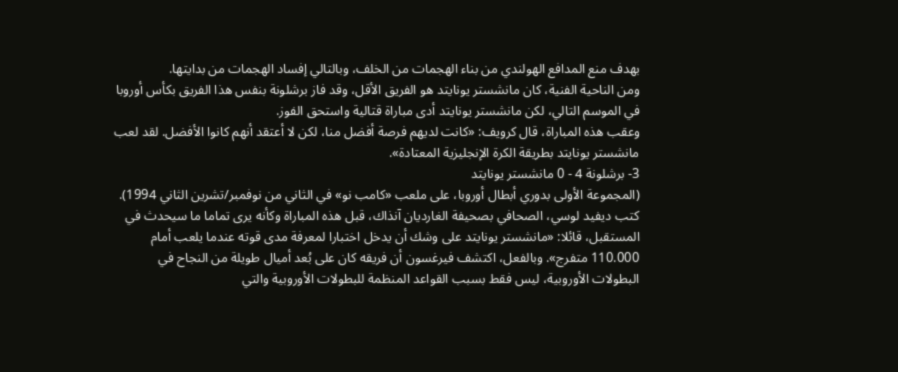بهدف منع المدافع الهولندي من بناء الهجمات من الخلف، وبالتالي إفساد الهجمات من بدايتها.
ومن الناحية الفنية، كان مانشستر يونايتد هو الفريق الأقل، وقد فاز برشلونة بنفس هذا الفريق بكأس أوروبا في الموسم التالي، لكن مانشستر يونايتد أدى مباراة قتالية واستحق الفوز.
وعقب هذه المباراة، قال كرويف: «كانت لديهم فرصة أفضل منا، لكن لا أعتقد أنهم كانوا الأفضل. لقد لعب مانشستر يونايتد بطريقة الكرة الإنجليزية المعتادة».
3- برشلونة 4 - 0 مانشستر يونايتد
(المجموعة الأولى بدوري أبطال أوروبا، على ملعب «كامب نو» في الثاني من نوفمبر/تشرين الثاني 1994). كتب ديفيد لوسي، الصحافي بصحيفة الغارديان آنذاك، قبل هذه المباراة وكأنه يرى تماما ما سيحدث في المستقبل، قائلا: «مانشستر يونايتد على وشك أن يدخل اختبارا لمعرفة مدى قوته عندما يلعب أمام 110.000 متفرج». وبالفعل، اكتشف فيرغسون أن فريقه كان على بُعد أميال طويلة من النجاح في البطولات الأوروبية، ليس فقط بسبب القواعد المنظمة للبطولات الأوروبية والتي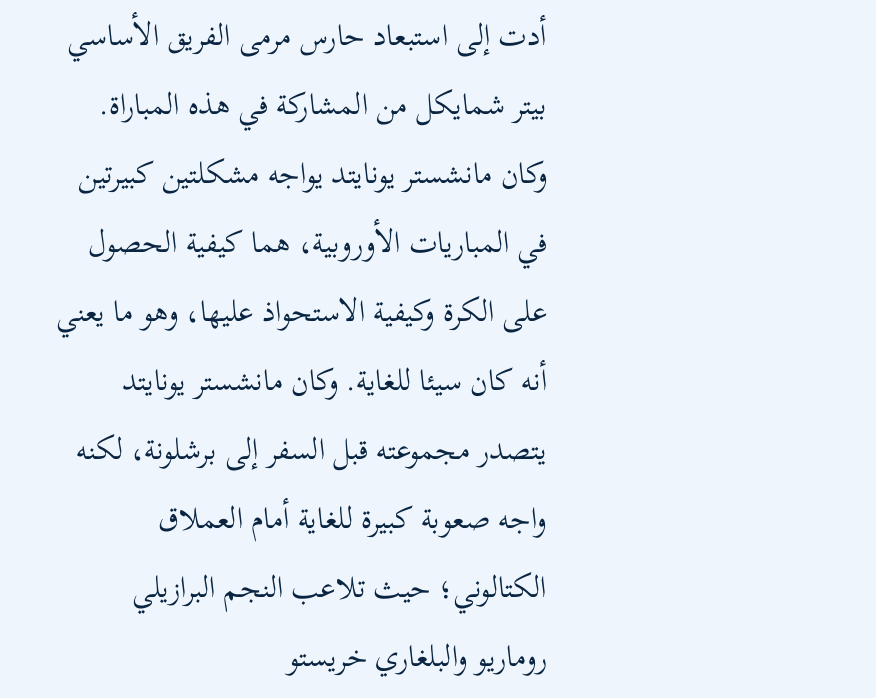أدت إلى استبعاد حارس مرمى الفريق الأساسي بيتر شمايكل من المشاركة في هذه المباراة.
وكان مانشستر يونايتد يواجه مشكلتين كبيرتين في المباريات الأوروبية، هما كيفية الحصول على الكرة وكيفية الاستحواذ عليها، وهو ما يعني أنه كان سيئا للغاية. وكان مانشستر يونايتد يتصدر مجموعته قبل السفر إلى برشلونة، لكنه واجه صعوبة كبيرة للغاية أمام العملاق الكتالوني؛ حيث تلاعب النجم البرازيلي روماريو والبلغاري خريستو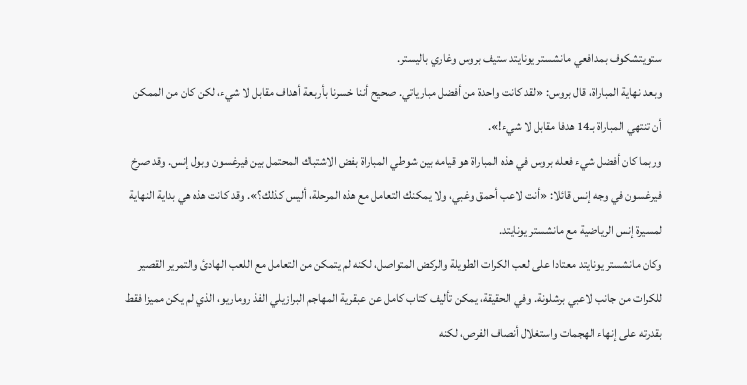ستويتشكوف بمدافعي مانشستر يونايتد ستيف بروس وغاري باليستر.
وبعد نهاية المباراة، قال بروس: «لقد كانت واحدة من أفضل مبارياتي. صحيح أننا خسرنا بأربعة أهداف مقابل لا شيء، لكن كان من الممكن أن تنتهي المباراة بـ14 هدفا مقابل لا شيء!».
وربما كان أفضل شيء فعله بروس في هذه المباراة هو قيامه بين شوطي المباراة بفض الاشتباك المحتمل بين فيرغسون وبول إنس. وقد صرخ فيرغسون في وجه إنس قائلا: «أنت لاعب أحمق وغبي، ولا يمكنك التعامل مع هذه المرحلة، أليس كذلك؟». وقد كانت هذه هي بداية النهاية لمسيرة إنس الرياضية مع مانشستر يونايتد.
وكان مانشستر يونايتد معتادا على لعب الكرات الطويلة والركض المتواصل، لكنه لم يتمكن من التعامل مع اللعب الهادئ والتمرير القصير للكرات من جانب لاعبي برشلونة. وفي الحقيقة، يمكن تأليف كتاب كامل عن عبقرية المهاجم البرازيلي الفذ روماريو، الذي لم يكن مميزا فقط بقدرته على إنهاء الهجمات واستغلال أنصاف الفرص، لكنه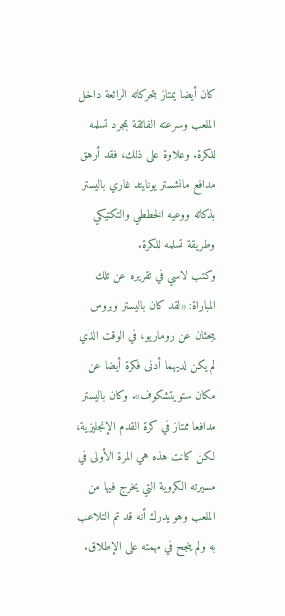كان أيضا يمتاز بتحركاته الرائعة داخل الملعب وسرعته الفائقة بمجرد تسلمه للكرة. وعلاوة على ذلك، فقد أرهق مدافع مانشستر يونايتد غاري باليستر بذكائه ووعيه الخططي والتكتيكي وطريقة تسلمه للكرة.
وكتب لاسي في تقريره عن تلك المباراة: «لقد كان باليستر وبروس يبحثان عن روماريو، في الوقت الذي لم يكن لديهما أدنى فكرة أيضا عن مكان ستويتشكوف». وكان باليستر مدافعا ممتاز في كرة القدم الإنجليزية، لكن كانت هذه هي المرة الأولى في مسيرته الكروية التي يخرج فيها من الملعب وهو يدرك أنه قد تم التلاعب به ولم ينجح في مهمته على الإطلاق.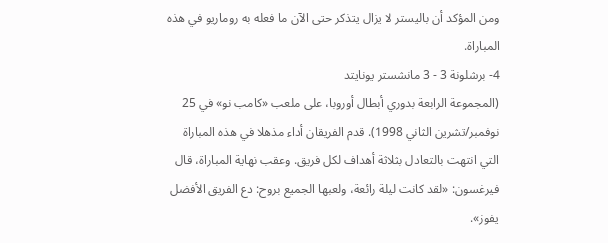ومن المؤكد أن باليستر لا يزال يتذكر حتى الآن ما فعله به روماريو في هذه المباراة.
4- برشلونة 3 - 3 مانشستر يونايتد
(المجموعة الرابعة بدوري أبطال أوروبا، على ملعب «كامب نو» في 25 نوفمبر/تشرين الثاني 1998). قدم الفريقان أداء مذهلا في هذه المباراة التي انتهت بالتعادل بثلاثة أهداف لكل فريق. وعقب نهاية المباراة، قال فيرغسون: «لقد كانت ليلة رائعة، ولعبها الجميع بروح: دع الفريق الأفضل يفوز».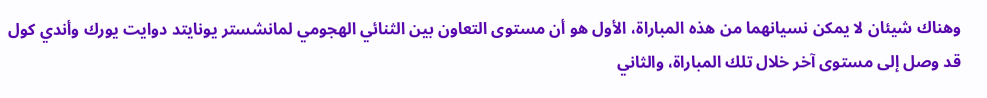وهناك شيئان لا يمكن نسيانهما من هذه المباراة، الأول هو أن مستوى التعاون بين الثنائي الهجومي لمانشستر يونايتد دوايت يورك وأندي كول قد وصل إلى مستوى آخر خلال تلك المباراة، والثاني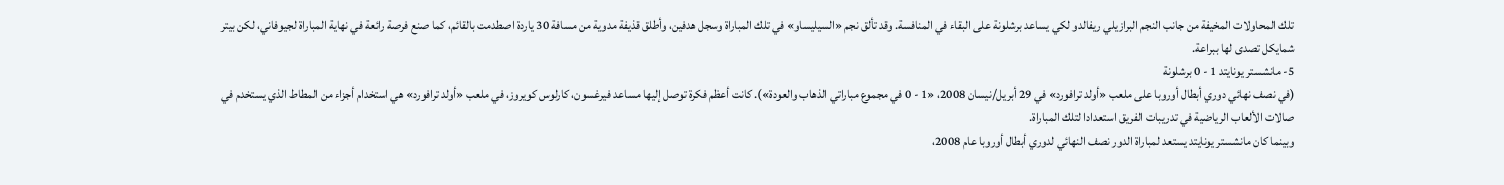تلك المحاولات المخيفة من جانب النجم البرازيلي ريفالدو لكي يساعد برشلونة على البقاء في المنافسة. وقد تألق نجم «السيليساو» في تلك المباراة وسجل هدفين، وأطلق قذيفة مدوية من مسافة 30 ياردة اصطدمت بالقائم، كما صنع فرصة رائعة في نهاية المباراة لجيوفاني، لكن بيتر شمايكل تصدى لها ببراعة.
5- مانشستر يونايتد 1 - 0 برشلونة
(في نصف نهائي دوري أبطال أوروبا على ملعب «أولد ترافورد» في 29 أبريل/نيسان 2008، «1 - 0 في مجموع مباراتي الذهاب والعودة»). كانت أعظم فكرة توصل إليها مساعد فيرغسون، كارلوس كويروز، في ملعب «أولد ترافورد» هي استخدام أجزاء من المطاط الذي يستخدم في صالات الألعاب الرياضية في تدريبات الفريق استعدادا لتلك المباراة.
وبينما كان مانشستر يونايتد يستعد لمباراة الدور نصف النهائي لدوري أبطال أوروبا عام 2008،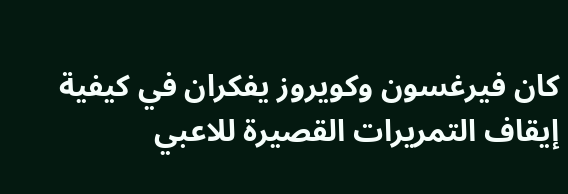كان فيرغسون وكويروز يفكران في كيفية إيقاف التمريرات القصيرة للاعبي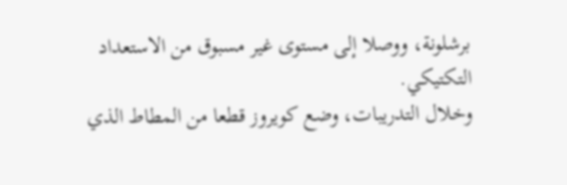برشلونة، ووصلا إلى مستوى غير مسبوق من الاستعداد التكتيكي.
وخلال التدريبات، وضع كويروز قطعا من المطاط الذي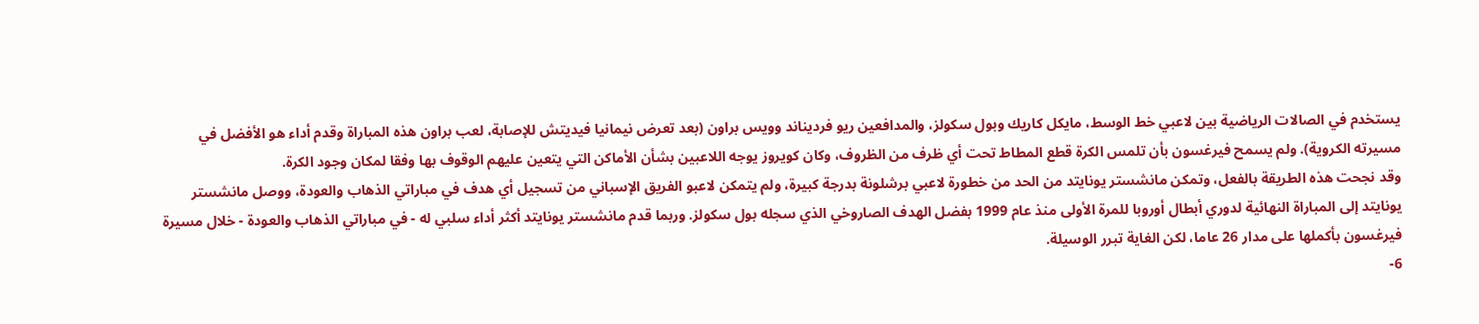يستخدم في الصالات الرياضية بين لاعبي خط الوسط، مايكل كاريك وبول سكولز، والمدافعين ريو فرديناند وويس براون (بعد تعرض نيمانيا فيديتش للإصابة، لعب براون هذه المباراة وقدم أداء هو الأفضل في مسيرته الكروية). ولم يسمح فيرغسون بأن تلمس الكرة قطع المطاط تحت أي ظرف من الظروف، وكان كويروز يوجه اللاعبين بشأن الأماكن التي يتعين عليهم الوقوف بها وفقا لمكان وجود الكرة.
وقد نجحت هذه الطريقة بالفعل، وتمكن مانشستر يونايتد من الحد من خطورة لاعبي برشلونة بدرجة كبيرة، ولم يتمكن لاعبو الفريق الإسباني من تسجيل أي هدف في مباراتي الذهاب والعودة، ووصل مانشستر يونايتد إلى المباراة النهائية لدوري أبطال أوروبا للمرة الأولى منذ عام 1999 بفضل الهدف الصاروخي الذي سجله بول سكولز. وربما قدم مانشستر يونايتد أكثر أداء سلبي له - في مباراتي الذهاب والعودة - خلال مسيرة فيرغسون بأكملها على مدار 26 عاما، لكن الغاية تبرر الوسيلة.
6-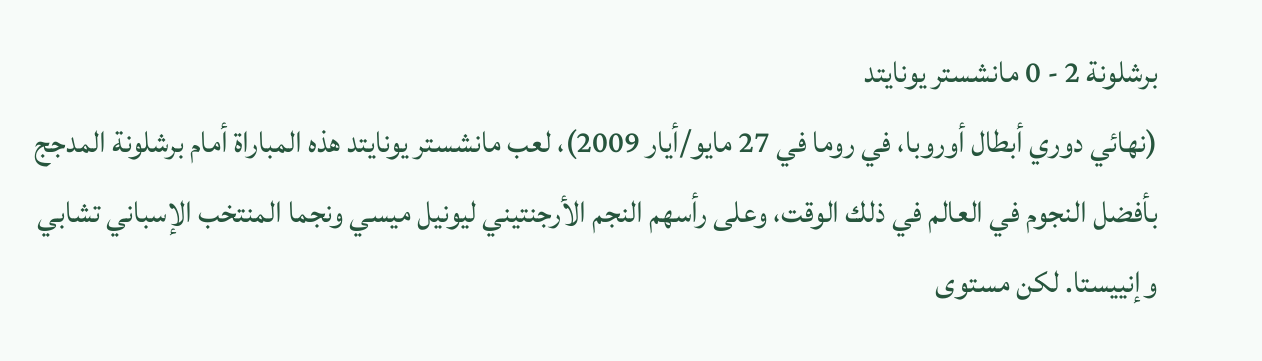برشلونة 2 - 0 مانشستر يونايتد
(نهائي دوري أبطال أوروبا، في روما في 27 مايو/أيار 2009)، لعب مانشستر يونايتد هذه المباراة أمام برشلونة المدجج بأفضل النجوم في العالم في ذلك الوقت، وعلى رأسهم النجم الأرجنتيني ليونيل ميسي ونجما المنتخب الإسباني تشابي وإنييستا. لكن مستوى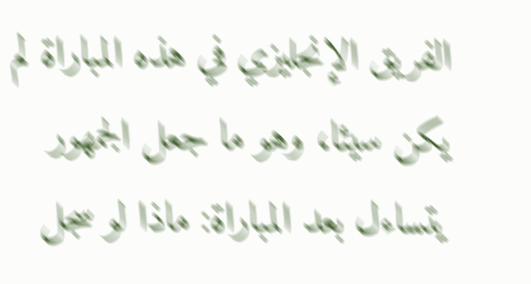الفريق الإنجليزي في هذه المباراة لم يكن سيئا، وهو ما جعل الجمهور يتساءل بعد المباراة: ماذا لو سجل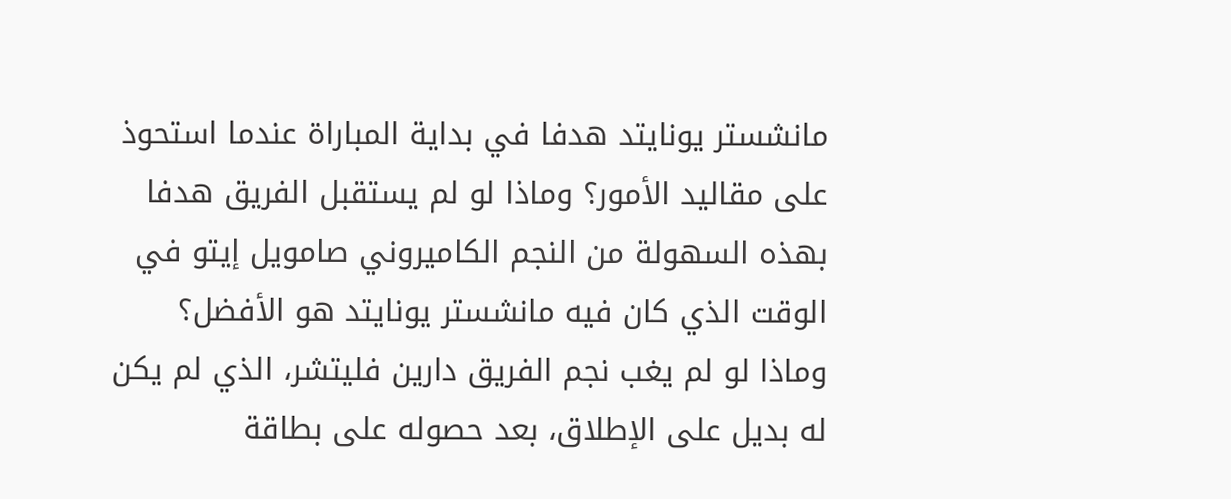مانشستر يونايتد هدفا في بداية المباراة عندما استحوذ على مقاليد الأمور؟ وماذا لو لم يستقبل الفريق هدفا بهذه السهولة من النجم الكاميروني صامويل إيتو في الوقت الذي كان فيه مانشستر يونايتد هو الأفضل؟ وماذا لو لم يغب نجم الفريق دارين فليتشر، الذي لم يكن له بديل على الإطلاق، بعد حصوله على بطاقة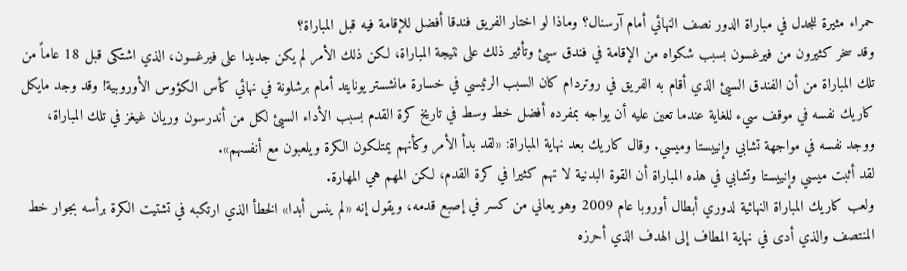حمراء مثيرة للجدل في مباراة الدور نصف النهائي أمام آرسنال؟ وماذا لو اختار الفريق فندقا أفضل للإقامة فيه قبل المباراة؟
وقد سخر كثيرون من فيرغسون بسبب شكواه من الإقامة في فندق سيئ وتأثير ذلك على نتيجة المباراة، لكن ذلك الأمر لم يكن جديدا على فيرغسون، الذي اشتكى قبل 18 عاماً من تلك المباراة من أن الفندق السيئ الذي أقام به الفريق في روتردام كان السبب الرئيسي في خسارة مانشستر يونايتد أمام برشلونة في نهائي كأس الكؤوس الأوروبية! وقد وجد مايكل كاريك نفسه في موقف سيء للغاية عندما تعين عليه أن يواجه بمفرده أفضل خط وسط في تاريخ كرة القدم بسبب الأداء السيئ لكل من أندرسون وريان غيغز في تلك المباراة، ووجد نفسه في مواجهة تشابي وإنييستا وميسي. وقال كاريك بعد نهاية المباراة: «لقد بدأ الأمر وكأنهم يمتلكون الكرة ويلعبون مع أنفسهم».
لقد أثبت ميسي وإنييستا وتشابي في هذه المباراة أن القوة البدنية لا تهم كثيرا في كرة القدم، لكن المهم هي المهارة.
ولعب كاريك المباراة النهائية لدوري أبطال أوروبا عام 2009 وهو يعاني من كسر في إصبع قدمه، ويقول إنه «لم ينس أبدا» الخطأ الذي ارتكبه في تشتيت الكرة برأسه بجوار خط المنتصف والذي أدى في نهاية المطاف إلى الهدف الذي أحرزه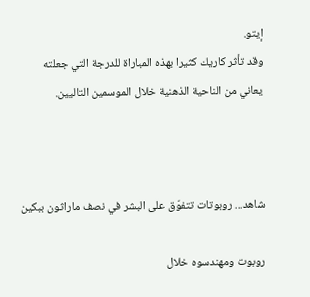إيتو.
وقد تأثر كاريك كثيرا بهذه المباراة للدرجة التي جعلته يعاني من الناحية الذهنية خلال الموسمين التاليين.



شاهد... روبوتات تتفوّق على البشر في نصف ماراثون ببكين

روبوت ومهندسوه خلال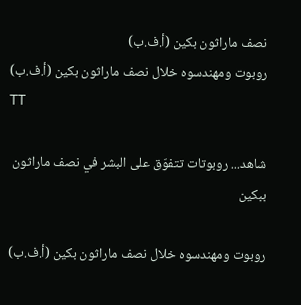نصف ماراثون بكين (أ.ف.ب)
روبوت ومهندسوه خلال نصف ماراثون بكين (أ.ف.ب)
TT

شاهد... روبوتات تتفوّق على البشر في نصف ماراثون ببكين

روبوت ومهندسوه خلال نصف ماراثون بكين (أ.ف.ب)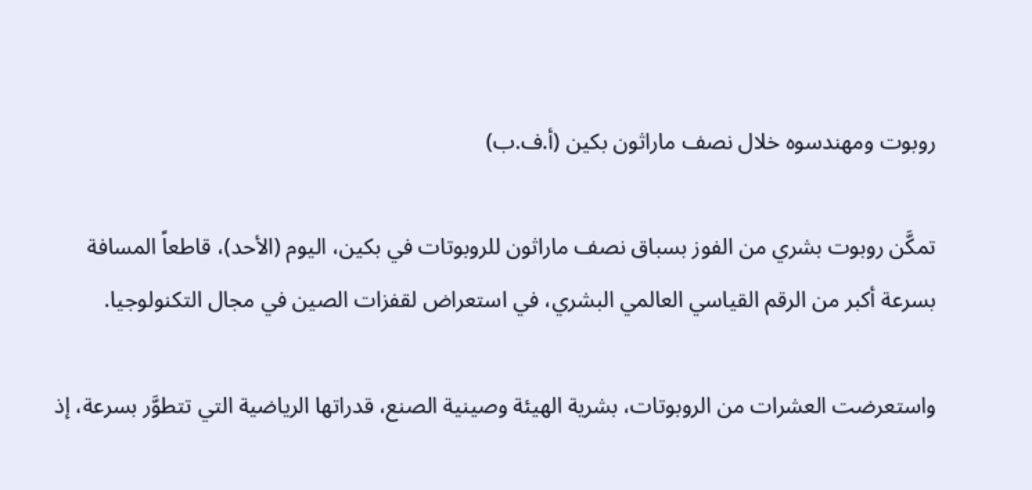روبوت ومهندسوه خلال نصف ماراثون بكين (أ.ف.ب)

تمكَّن روبوت بشري من الفوز بسباق نصف ماراثون للروبوتات في بكين، اليوم (الأحد)، قاطعاً المسافة بسرعة أكبر من الرقم القياسي العالمي البشري، في استعراض لقفزات الصين في مجال التكنولوجيا.

واستعرضت العشرات ‌من الروبوتات، بشرية الهيئة وصينية الصنع، قدراتها الرياضية التي تتطوَّر بسرعة، إذ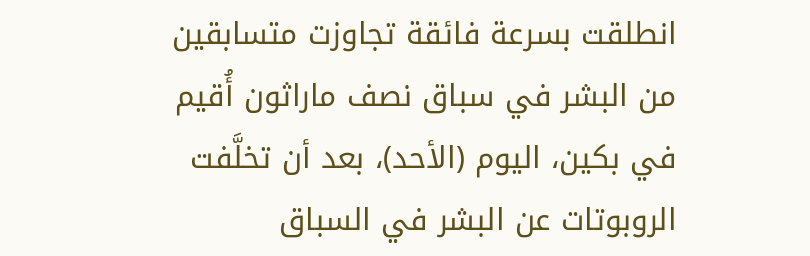انطلقت بسرعة فائقة تجاوزت متسابقين من البشر في سباق نصف ماراثون أُقيم في بكين، اليوم (الأحد)، بعد أن تخلَّفت الروبوتات عن البشر في السباق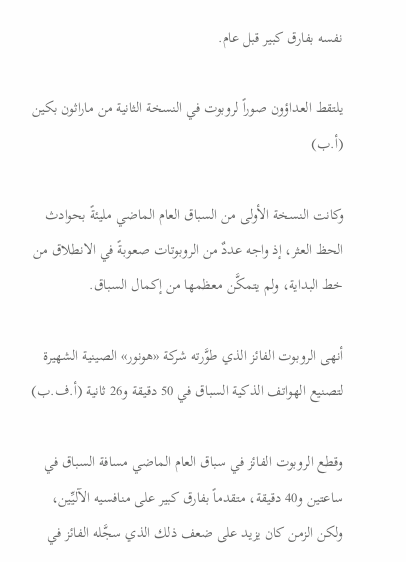نفسه بفارق كبير قبل عام.

يلتقط العداؤون صوراً لروبوت في النسخة الثانية من ماراثون بكين (أ.ب)

وكانت النسخة الأولى من السباق العام الماضي مليئةً بحوادث الحظ العثر، إذ واجه عددٌ من الروبوتات صعوبةً في الانطلاق من خط البداية، ولم يتمكَّن معظمها ‌من إكمال ‌السباق.

أنهى الروبوت الفائز الذي طوَّرته شركة «هونور» الصينية الشهيرة لتصنيع الهواتف الذكية السباق في 50 دقيقة و26 ثانية (أ.ف.ب)

وقطع الروبوت الفائز في سباق ‌العام الماضي مسافة السباق في ساعتين و40 دقيقة، متقدماً بفارق كبير على منافسيه الآليِّين، ولكن الزمن كان يزيد على ضعف ذلك الذي سجَّله الفائز في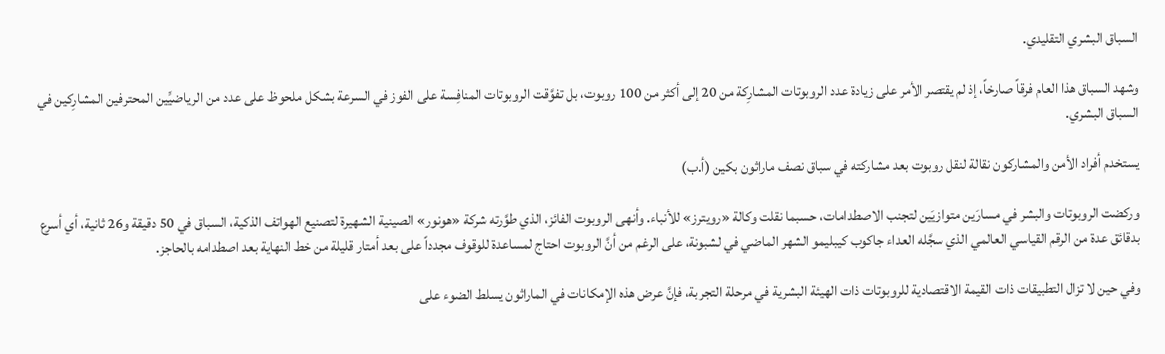السباق البشري التقليدي.

وشهد السباق هذا العام فرقاً صارخاً، إذ لم يقتصر الأمر على زيادة عدد الروبوتات المشارِكة من 20 إلى أكثر من 100 روبوت، بل تفوَّقت الروبوتات ‌المنافِسة على الفوز ‌في السرعة بشكل ملحوظ على عدد من الرياضيِّين المحترفين المشارِكين ‌في السباق البشري.

يستخدم أفراد الأمن والمشاركون نقالة لنقل روبوت بعد مشاركته في سباق نصف ماراثون بكين (أ.ب)

وركضت الروبوتات والبشر في مسارَين ‌متوازيَين لتجنب الاصطدامات، حسبما نقلت وكالة «رويترز» للأنباء. وأنهى الروبوت الفائز، الذي طوَّرته شركة «هونور» الصينية الشهيرة لتصنيع الهواتف الذكية، السباق في 50 دقيقة و26 ثانية، أي أسرع بدقائق عدة من الرقم ‌القياسي العالمي الذي سجَّله العداء جاكوب كيبليمو الشهر الماضي في لشبونة، على الرغم من أنَّ الروبوت احتاج لمساعدة للوقوف مجدداً على بعد أمتار قليلة من خط النهاية بعد اصطدامه بالحاجز.

وفي حين لا تزال التطبيقات ذات القيمة الاقتصادية للروبوتات ذات الهيئة البشرية في مرحلة التجربة، فإنَّ عرض هذه الإمكانات في الماراثون يسلط الضوء على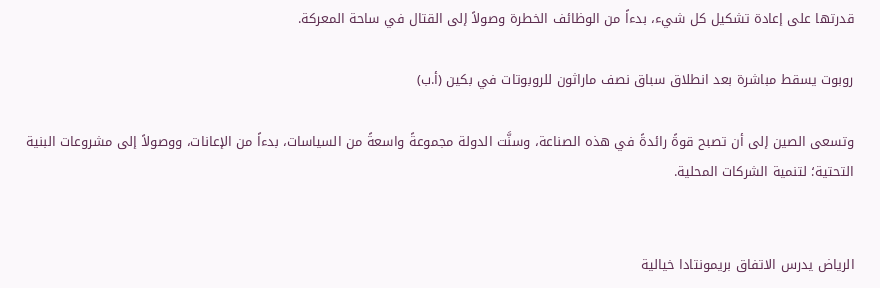قدرتها على إعادة تشكيل كل شيء، بدءاً من الوظائف الخطرة وصولاً إلى القتال في ساحة المعركة.

روبوت يسقط مباشرة بعد انطلاق سباق نصف ماراثون للروبوتات في بكين (أ.ب)

وتسعى الصين إلى أن تصبح قوةً رائدةً في هذه الصناعة، وسنَّت الدولة مجموعةً واسعةً من السياسات، بدءاً من الإعانات، ووصولاً إلى مشروعات البنية التحتية؛ لتنمية الشركات المحلية.


الرياض يدرس الاتفاق بريمونتادا خيالية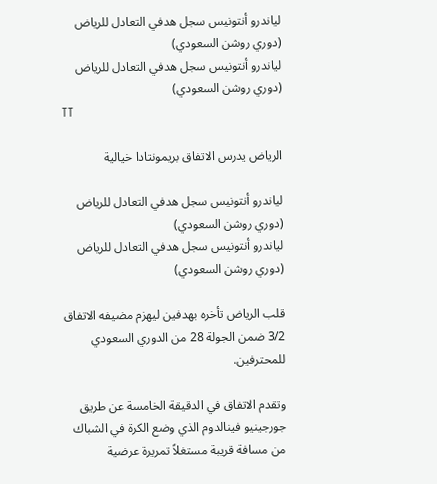لياندرو أنتونيس سجل هدفي التعادل للرياض (دوري روشن السعودي)
لياندرو أنتونيس سجل هدفي التعادل للرياض (دوري روشن السعودي)
TT

الرياض يدرس الاتفاق بريمونتادا خيالية

لياندرو أنتونيس سجل هدفي التعادل للرياض (دوري روشن السعودي)
لياندرو أنتونيس سجل هدفي التعادل للرياض (دوري روشن السعودي)

قلب الرياض تأخره بهدفين ليهزم مضيفه الاتفاق 3/2 ضمن الجولة 28 من الدوري السعودي للمحترفين.

وتقدم الاتفاق في الدقيقة الخامسة عن طريق جورجينيو فينالدوم الذي وضع الكرة في الشباك من مسافة قريبة مستغلاً تمريرة عرضية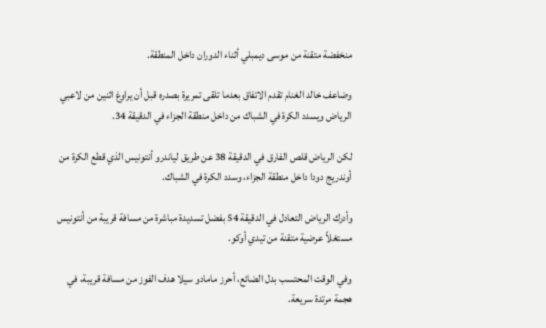منخفضة متقنة من موسى ديمبلي أثناء الدوران داخل المنطقة.

وضاعف خالد الغنام تقدم الاتفاق بعدما تلقى تمريرة بصدره قبل أن يراوغ اثنين من لاعبي الرياض ويسدد الكرة في الشباك من داخل منطقة الجزاء في الدقيقة 34.

لكن الرياض قلص الفارق في الدقيقة 38 عن طريق لياندرو أنتونيس الذي قطع الكرة من أوندريج دودا داخل منطقة الجزاء، وسدد الكرة في الشباك.

وأدرك الرياض التعادل في الدقيقة 54 بفضل تسديدة مباشرة من مسافة قريبة من أنتونيس مستغلاً عرضية متقنة من تيدي أوكو.

وفي الوقت المحتسب بدل الضائع، أحرز مامادو سيلا هدف الفوز من مسافة قريبة، في هجمة مرتدة سريعة.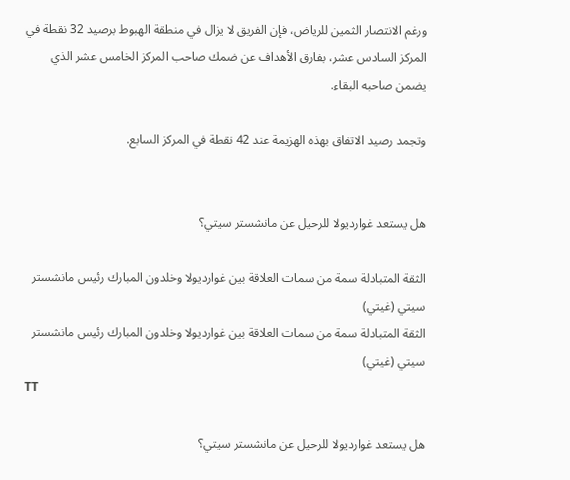ورغم الانتصار الثمين للرياض، فإن الفريق لا يزال في منطقة الهبوط برصيد 32 نقطة في المركز السادس عشر، بفارق الأهداف عن ضمك صاحب المركز الخامس عشر الذي يضمن صاحبه البقاء.

وتجمد رصيد الاتفاق بهذه الهزيمة عند 42 نقطة في المركز السابع.


هل يستعد غوارديولا للرحيل عن مانشستر سيتي؟

الثقة المتبادلة سمة من سمات العلاقة بين غوارديولا وخلدون المبارك رئيس مانشستر سيتي (غيتي)
الثقة المتبادلة سمة من سمات العلاقة بين غوارديولا وخلدون المبارك رئيس مانشستر سيتي (غيتي)
TT

هل يستعد غوارديولا للرحيل عن مانشستر سيتي؟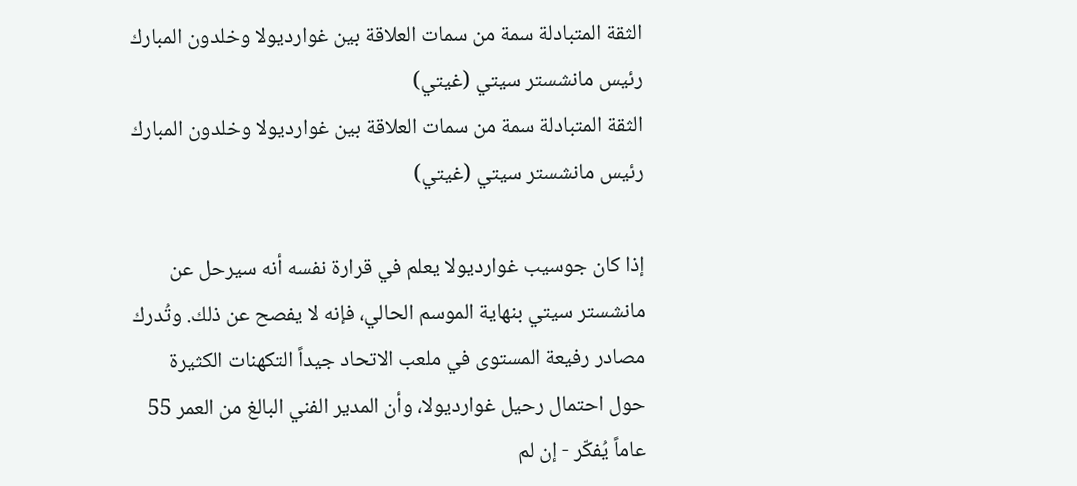الثقة المتبادلة سمة من سمات العلاقة بين غوارديولا وخلدون المبارك رئيس مانشستر سيتي (غيتي)
الثقة المتبادلة سمة من سمات العلاقة بين غوارديولا وخلدون المبارك رئيس مانشستر سيتي (غيتي)

إذا كان جوسيب غوارديولا يعلم في قرارة نفسه أنه سيرحل عن مانشستر سيتي بنهاية الموسم الحالي، فإنه لا يفصح عن ذلك. وتُدرك مصادر رفيعة المستوى في ملعب الاتحاد جيداً التكهنات الكثيرة حول احتمال رحيل غوارديولا، وأن المدير الفني البالغ من العمر 55 عاماً يُفكّر - إن لم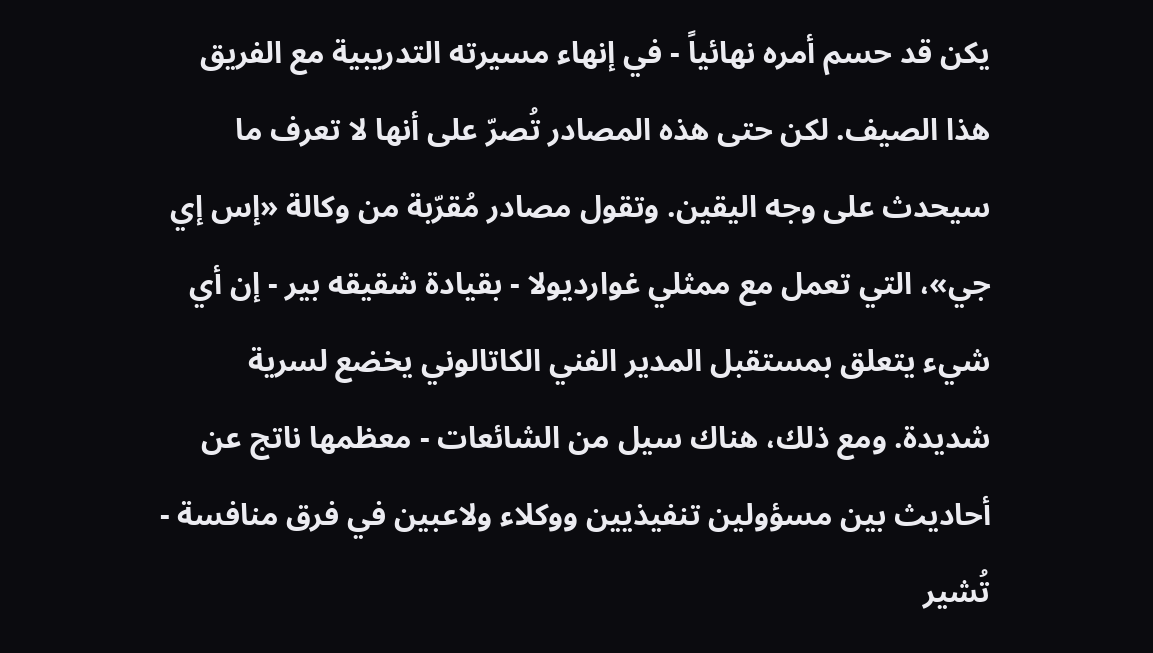يكن قد حسم أمره نهائياً - في إنهاء مسيرته التدريبية مع الفريق هذا الصيف. لكن حتى هذه المصادر تُصرّ على أنها لا تعرف ما سيحدث على وجه اليقين. وتقول مصادر مُقرّبة من وكالة «إس إي جي»، التي تعمل مع ممثلي غوارديولا - بقيادة شقيقه بير - إن أي شيء يتعلق بمستقبل المدير الفني الكاتالوني يخضع لسرية شديدة. ومع ذلك، هناك سيل من الشائعات - معظمها ناتج عن أحاديث بين مسؤولين تنفيذيين ووكلاء ولاعبين في فرق منافسة - تُشير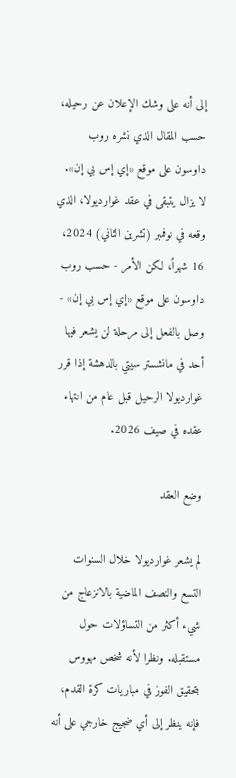إلى أنه على وشك الإعلان عن رحيله، حسب المقال الذي نشره روب داوسون على موقع «إي إس بي إن». لا يزال يتبقى في عقد غوارديولا، الذي وقعه في نوفمبر (تشرين الثاني) 2024، 16 شهراً، لكن الأمر - حسب روب داوسون على موقع «إي إس بي إن» - وصل بالفعل إلى مرحلة لن يشعر فيها أحد في مانشستر سيتي بالدهشة إذا قرر غوارديولا الرحيل قبل عام من انتهاء عقده في صيف 2026.

وضع العقد

لم يشعر غوارديولا خلال السنوات التسع والنصف الماضية بالانزعاج من شيء أكثر من التساؤلات حول مستقبله. ونظرا لأنه شخص مهووس بتحقيق الفوز في مباريات كرة القدم، فإنه ينظر إلى أي ضجيج خارجي على أنه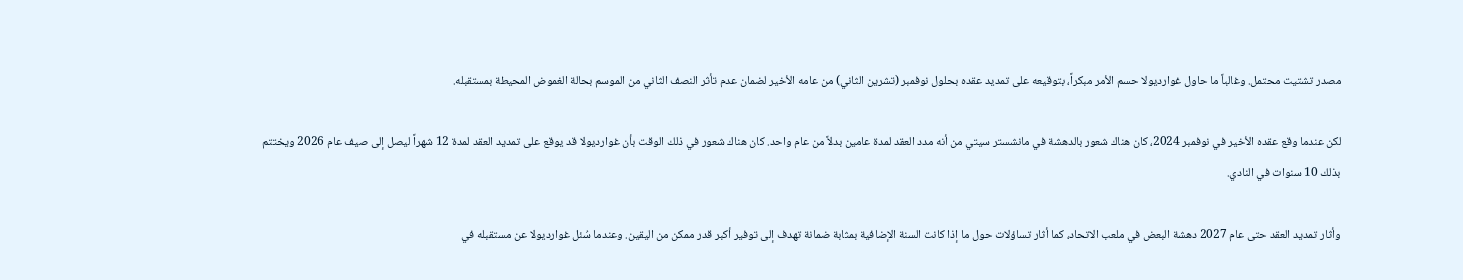مصدر تشتيت محتمل. وغالباً ما حاول غوارديولا حسم الأمر مبكراً، بتوقيعه على تمديد عقده بحلول نوفمبر (تشرين الثاني) من عامه الأخير لضمان عدم تأثر النصف الثاني من الموسم بحالة الغموض المحيطة بمستقبله.

لكن عندما وقع عقده الأخير في نوفمبر 2024، كان هناك شعور بالدهشة في مانشستر سيتي من أنه مدد العقد لمدة عامين بدلاً من عام واحد. كان هناك شعور في ذلك الوقت بأن غوارديولا قد يوقع على تمديد العقد لمدة 12 شهراً ليصل إلى صيف عام 2026 ويختتم بذلك 10 سنوات في النادي.

وأثار تمديد العقد حتى عام 2027 دهشة البعض في ملعب الاتحاد، كما أثار تساؤلات حول ما إذا كانت السنة الإضافية بمثابة ضمانة تهدف إلى توفير أكبر قدر ممكن من اليقين. وعندما سُئل غوارديولا عن مستقبله في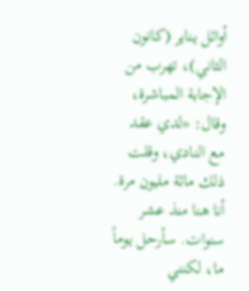أوائل يناير (كانون الثاني)، تهرب من الإجابة المباشرة، وقال: «لدي عقد مع النادي، وقلت ذلك مائة مليون مرة. أنا هنا منذ عشر سنوات. سأرحل يوماً ما، لكنني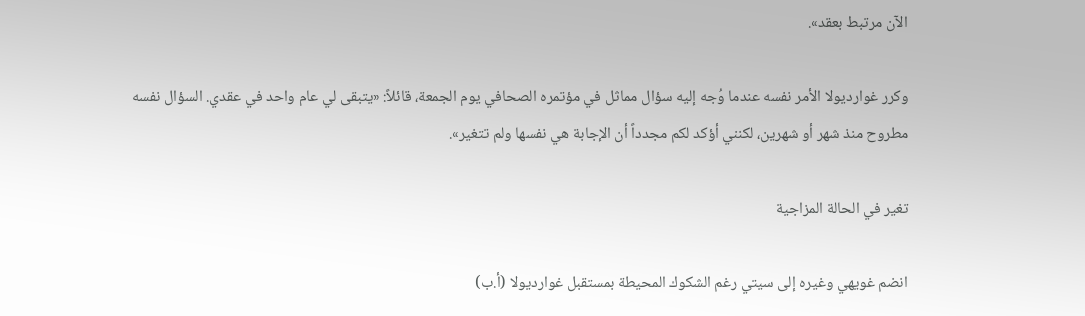الآن مرتبط بعقد».

وكرر غوارديولا الأمر نفسه عندما وُجه إليه سؤال مماثل في مؤتمره الصحافي يوم الجمعة، قائلاً: «يتبقى لي عام واحد في عقدي. السؤال نفسه مطروح منذ شهر أو شهرين، لكنني أؤكد لكم مجدداً أن الإجابة هي نفسها ولم تتغير».

تغير في الحالة المزاجية

انضم غويهي وغيره إلى سيتي رغم الشكوك المحيطة بمستقبل غوارديولا (أ.ب)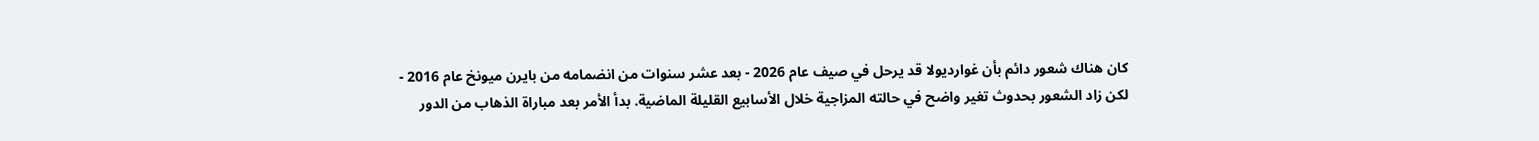كان هناك شعور دائم بأن غوارديولا قد يرحل في صيف عام 2026 - بعد عشر سنوات من انضمامه من بايرن ميونخ عام 2016 - لكن زاد الشعور بحدوث تغير واضح في حالته المزاجية خلال الأسابيع القليلة الماضية. بدأ الأمر بعد مباراة الذهاب من الدور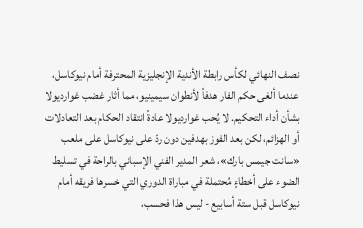نصف النهائي لكأس رابطة الأندية الإنجليزية المحترفة أمام نيوكاسل، عندما ألغى حكم الفار هدفاً لأنطوان سيمينيو، مما أثار غضب غوارديولا بشأن أداء التحكيم. لا يُحب غوارديولا عادةً انتقاد الحكام بعد التعادلات أو الهزائم، لكن بعد الفوز بهدفين دون ردّ على نيوكاسل على ملعب «سانت جيمس بارك»، شعر المدير الفني الإسباني بالراحة في تسليط الضوء على أخطاءٍ مُحتملة في مباراة الدوري التي خسرها فريقه أمام نيوكاسل قبل ستة أسابيع - ليس هذا فحسب،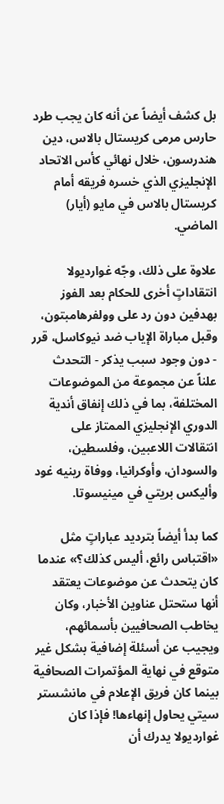بل كشف أيضاً عن أنه كان يجب طرد حارس مرمى كريستال بالاس، دين هندرسون، خلال نهائي كأس الاتحاد الإنجليزي الذي خسره فريقه أمام كريستال بالاس في مايو (أيار) الماضي.

علاوة على ذلك، وجّه غوارديولا انتقاداتٍ أخرى للحكام بعد الفوز بهدفين دون رد على وولفرهامبتون، وقبل مباراة الإياب ضد نيوكاسل، قرر - دون وجود سبب يذكر - التحدث علناً عن مجموعة من الموضوعات المختلفة، بما في ذلك إنفاق أندية الدوري الإنجليزي الممتاز على انتقالات اللاعبين، وفلسطين، والسودان، وأوكرانيا، ووفاة رينيه غود وأليكس بريتي في مينيسوتا.

كما بدأ أيضاً بترديد عباراتٍ مثل «اقتباس رائع، أليس كذلك؟» عندما كان يتحدث عن موضوعات يعتقد أنها ستحتل عناوين الأخبار، وكان يخاطب الصحافيين بأسمائهم، ويجيب عن أسئلة إضافية بشكل غير متوقع في نهاية المؤتمرات الصحافية بينما كان فريق الإعلام في مانشستر سيتي يحاول إنهاءها! فإذا كان غوارديولا يدرك أن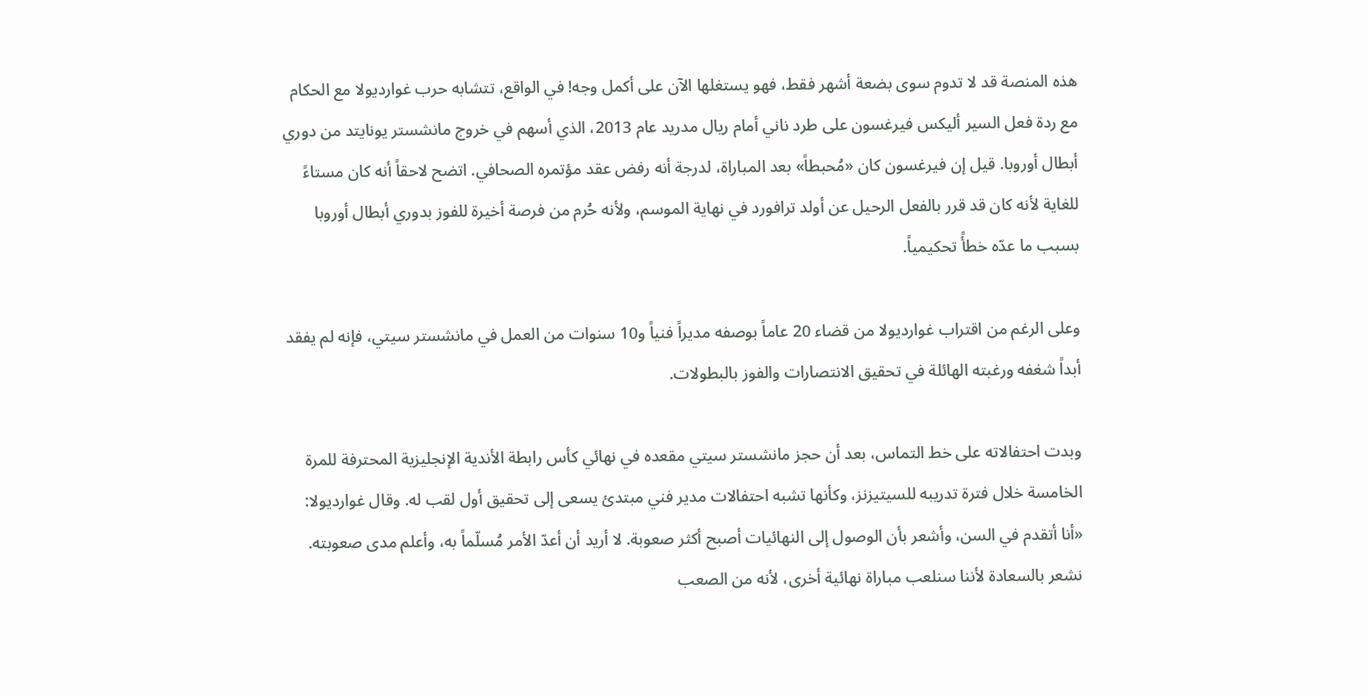هذه المنصة قد لا تدوم سوى بضعة أشهر فقط، فهو يستغلها الآن على أكمل وجه! في الواقع، تتشابه حرب غوارديولا مع الحكام مع ردة فعل السير أليكس فيرغسون على طرد ناني أمام ريال مدريد عام 2013، الذي أسهم في خروج مانشستر يونايتد من دوري أبطال أوروبا. قيل إن فيرغسون كان «مُحبطاً» بعد المباراة، لدرجة أنه رفض عقد مؤتمره الصحافي. اتضح لاحقاً أنه كان مستاءً للغاية لأنه كان قد قرر بالفعل الرحيل عن أولد ترافورد في نهاية الموسم، ولأنه حُرم من فرصة أخيرة للفوز بدوري أبطال أوروبا بسبب ما عدّه خطأً تحكيمياً.

وعلى الرغم من اقتراب غوارديولا من قضاء 20 عاماً بوصفه مديراً فنياً و10 سنوات من العمل في مانشستر سيتي، فإنه لم يفقد أبداً شغفه ورغبته الهائلة في تحقيق الانتصارات والفوز بالبطولات.

وبدت احتفالاته على خط التماس، بعد أن حجز مانشستر سيتي مقعده في نهائي كأس رابطة الأندية الإنجليزية المحترفة للمرة الخامسة خلال فترة تدريبه للسيتيزنز، وكأنها تشبه احتفالات مدير فني مبتدئ يسعى إلى تحقيق أول لقب له. وقال غوارديولا: «أنا أتقدم في السن، وأشعر بأن الوصول إلى النهائيات أصبح أكثر صعوبة. لا أريد أن أعدّ الأمر مُسلّماً به، وأعلم مدى صعوبته. نشعر بالسعادة لأننا سنلعب مباراة نهائية أخرى، لأنه من الصعب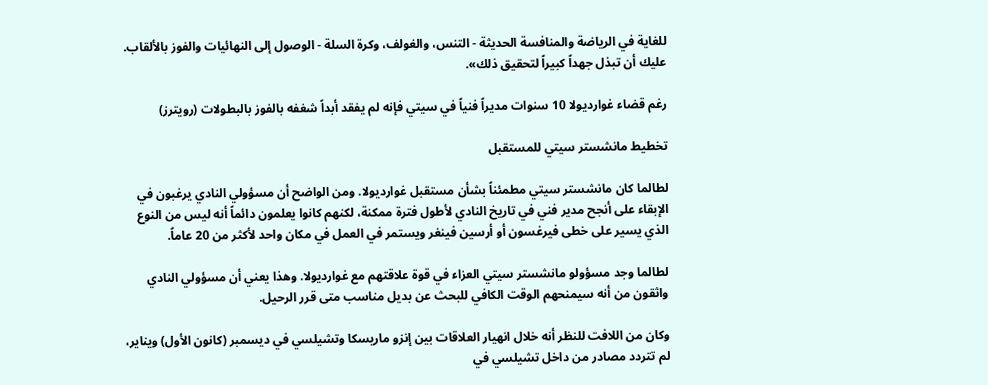للغاية في الرياضة والمنافسة الحديثة - التنس، والغولف، وكرة السلة - الوصول إلى النهائيات والفوز بالألقاب. عليك أن تبذل جهداً كبيراً لتحقيق ذلك».

رغم قضاء غوارديولا 10 سنوات مديراً فنياً في سيتي فإنه لم يفقد أبداً شغفه بالفوز بالبطولات (رويترز)

تخطيط مانشستر سيتي للمستقبل

لطالما كان مانشستر سيتي مطمئناً بشأن مستقبل غوارديولا. ومن الواضح أن مسؤولي النادي يرغبون في الإبقاء على أنجح مدير فني في تاريخ النادي لأطول فترة ممكنة، لكنهم كانوا يعلمون دائماً أنه ليس من النوع الذي يسير على خطى فيرغسون أو أرسين فينغر ويستمر في العمل في مكان واحد لأكثر من 20 عاماً.

لطالما وجد مسؤولو مانشستر سيتي العزاء في قوة علاقتهم مع غوارديولا. وهذا يعني أن مسؤولي النادي واثقون من أنه سيمنحهم الوقت الكافي للبحث عن بديل مناسب متى قرر الرحيل.

وكان من اللافت للنظر أنه خلال انهيار العلاقات بين إنزو ماريسكا وتشيلسي في ديسمبر (كانون الأول) ويناير، لم تتردد مصادر من داخل تشيلسي في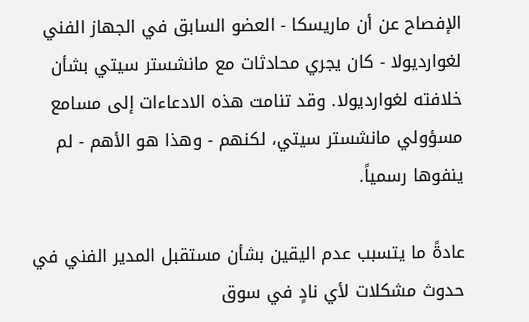الإفصاح عن أن ماريسكا - العضو السابق في الجهاز الفني لغوارديولا - كان يجري محادثات مع مانشستر سيتي بشأن خلافته لغوارديولا. وقد تنامت هذه الادعاءات إلى مسامع مسؤولي مانشستر سيتي، لكنهم - وهذا هو الأهم - لم ينفوها رسمياً.

عادةً ما يتسبب عدم اليقين بشأن مستقبل المدير الفني في حدوث مشكلات لأي نادٍ في سوق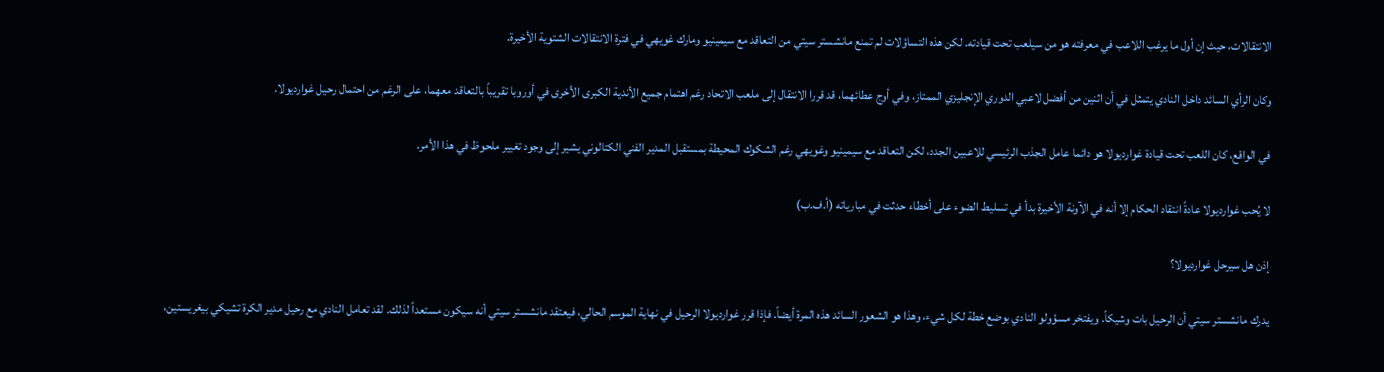الانتقالات، حيث إن أول ما يرغب اللاعب في معرفته هو من سيلعب تحت قيادته. لكن هذه التساؤلات لم تمنع مانشستر سيتي من التعاقد مع سيمينيو ومارك غويهي في فترة الانتقالات الشتوية الأخيرة.

وكان الرأي السائد داخل النادي يتمثل في أن اثنين من أفضل لاعبي الدوري الإنجليزي الممتاز، وفي أوج عطائهما، قد قررا الانتقال إلى ملعب الاتحاد رغم اهتمام جميع الأندية الكبرى الأخرى في أوروبا تقريباً بالتعاقد معهما، على الرغم من احتمال رحيل غوارديولا.

في الواقع، كان اللعب تحت قيادة غوارديولا هو دائما عامل الجذب الرئيسي للاعبين الجدد، لكن التعاقد مع سيمينيو وغويهي رغم الشكوك المحيطة بمستقبل المدير الفني الكتالوني يشير إلى وجود تغيير ملحوظ في هذا الأمر.

لا يُحب غوارديولا عادةً انتقاد الحكام إلا أنه في الآونة الأخيرة بدأ في تسليط الضوء على أخطاء حدثت في مبارياته (أ.ف.ب)

إذن هل سيرحل غوارديولا؟

يدرك مانشستر سيتي أن الرحيل بات وشيكاً. ويفتخر مسؤولو النادي بوضع خطة لكل شيء، وهذا هو الشعور السائد هذه المرة أيضاً. فإذا قرر غوارديولا الرحيل في نهاية الموسم الحالي، فيعتقد مانشستر سيتي أنه سيكون مستعداً لذلك. لقد تعامل النادي مع رحيل مدير الكرة تشيكي بيغريستين،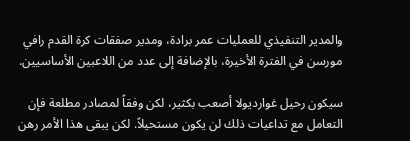والمدير التنفيذي للعمليات عمر برادة، ومدير صفقات كرة القدم رافي مورسن في الفترة الأخيرة، بالإضافة إلى عدد من اللاعبين الأساسيين.

سيكون رحيل غوارديولا أصعب بكثير، لكن وفقاً لمصادر مطلعة فإن التعامل مع تداعيات ذلك لن يكون مستحيلاً. لكن يبقى هذا الأمر رهن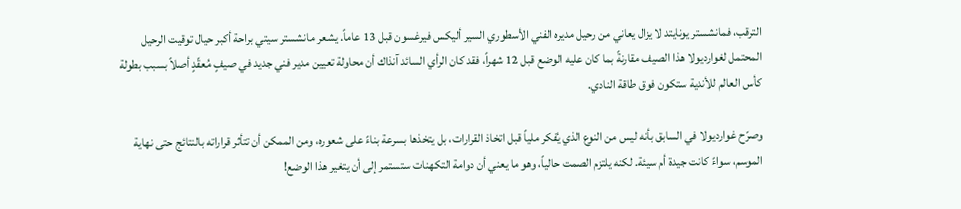الترقب، فمانشستر يونايتد لا يزال يعاني من رحيل مديره الفني الأسطوري السير أليكس فيرغسون قبل 13 عاماً. يشعر مانشستر سيتي براحة أكبر حيال توقيت الرحيل المحتمل لغوارديولا هذا الصيف مقارنةً بما كان عليه الوضع قبل 12 شهراً، فقد كان الرأي السائد آنذاك أن محاولة تعيين مدير فني جديد في صيفٍ مُعقّدٍ أصلاً بسبب بطولة كأس العالم للأندية ستكون فوق طاقة النادي.

وصرّح غوارديولا في السابق بأنه ليس من النوع الذي يُفكر ملياً قبل اتخاذ القرارات، بل يتخذها بسرعة بناءً على شعوره، ومن الممكن أن تتأثر قراراته بالنتائج حتى نهاية الموسم، سواءً كانت جيدة أم سيئة. لكنه يلتزم الصمت حالياً، وهو ما يعني أن دوامة التكهنات ستستمر إلى أن يتغير هذا الوضع!